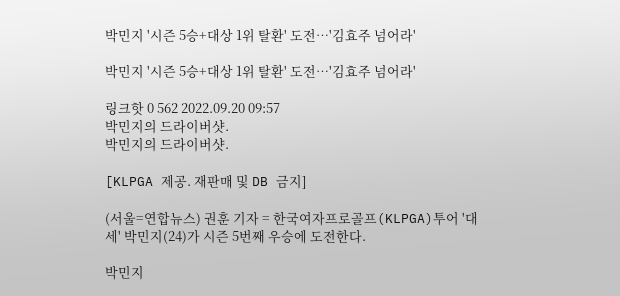박민지 '시즌 5승+대상 1위 탈환' 도전…'김효주 넘어라'

박민지 '시즌 5승+대상 1위 탈환' 도전…'김효주 넘어라'

링크핫 0 562 2022.09.20 09:57
박민지의 드라이버샷.
박민지의 드라이버샷.

[KLPGA 제공. 재판매 및 DB 금지]

(서울=연합뉴스) 권훈 기자 = 한국여자프로골프(KLPGA)투어 '대세' 박민지(24)가 시즌 5번째 우승에 도전한다.

박민지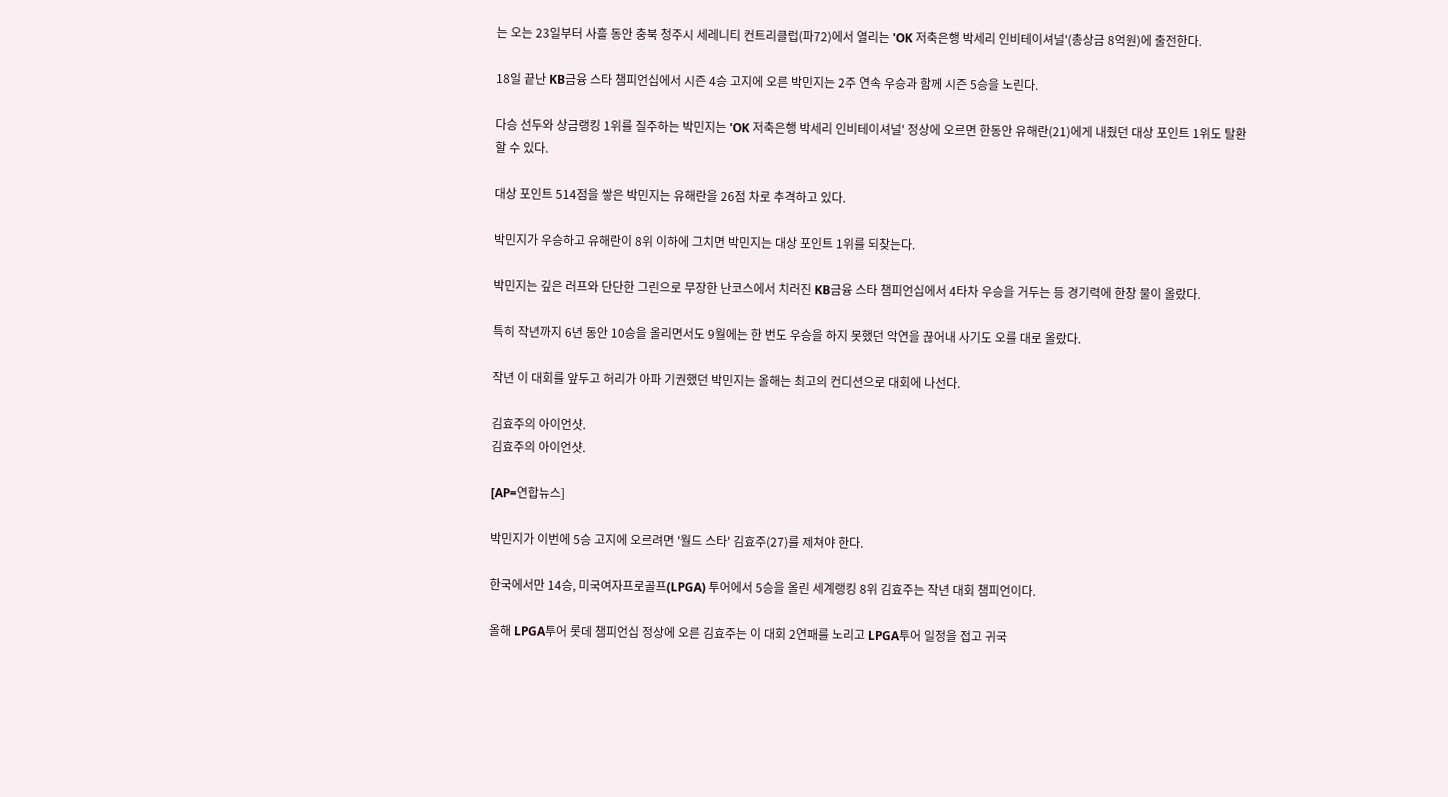는 오는 23일부터 사흘 동안 충북 청주시 세레니티 컨트리클럽(파72)에서 열리는 'OK 저축은행 박세리 인비테이셔널'(총상금 8억원)에 출전한다.

18일 끝난 KB금융 스타 챔피언십에서 시즌 4승 고지에 오른 박민지는 2주 연속 우승과 함께 시즌 5승을 노린다.

다승 선두와 상금랭킹 1위를 질주하는 박민지는 'OK 저축은행 박세리 인비테이셔널' 정상에 오르면 한동안 유해란(21)에게 내줬던 대상 포인트 1위도 탈환할 수 있다.

대상 포인트 514점을 쌓은 박민지는 유해란을 26점 차로 추격하고 있다.

박민지가 우승하고 유해란이 8위 이하에 그치면 박민지는 대상 포인트 1위를 되찾는다.

박민지는 깊은 러프와 단단한 그린으로 무장한 난코스에서 치러진 KB금융 스타 챔피언십에서 4타차 우승을 거두는 등 경기력에 한창 물이 올랐다.

특히 작년까지 6년 동안 10승을 올리면서도 9월에는 한 번도 우승을 하지 못했던 악연을 끊어내 사기도 오를 대로 올랐다.

작년 이 대회를 앞두고 허리가 아파 기권했던 박민지는 올해는 최고의 컨디션으로 대회에 나선다.

김효주의 아이언샷.
김효주의 아이언샷.

[AP=연합뉴스]

박민지가 이번에 5승 고지에 오르려면 '월드 스타' 김효주(27)를 제쳐야 한다.

한국에서만 14승, 미국여자프로골프(LPGA) 투어에서 5승을 올린 세계랭킹 8위 김효주는 작년 대회 챔피언이다.

올해 LPGA투어 롯데 챔피언십 정상에 오른 김효주는 이 대회 2연패를 노리고 LPGA투어 일정을 접고 귀국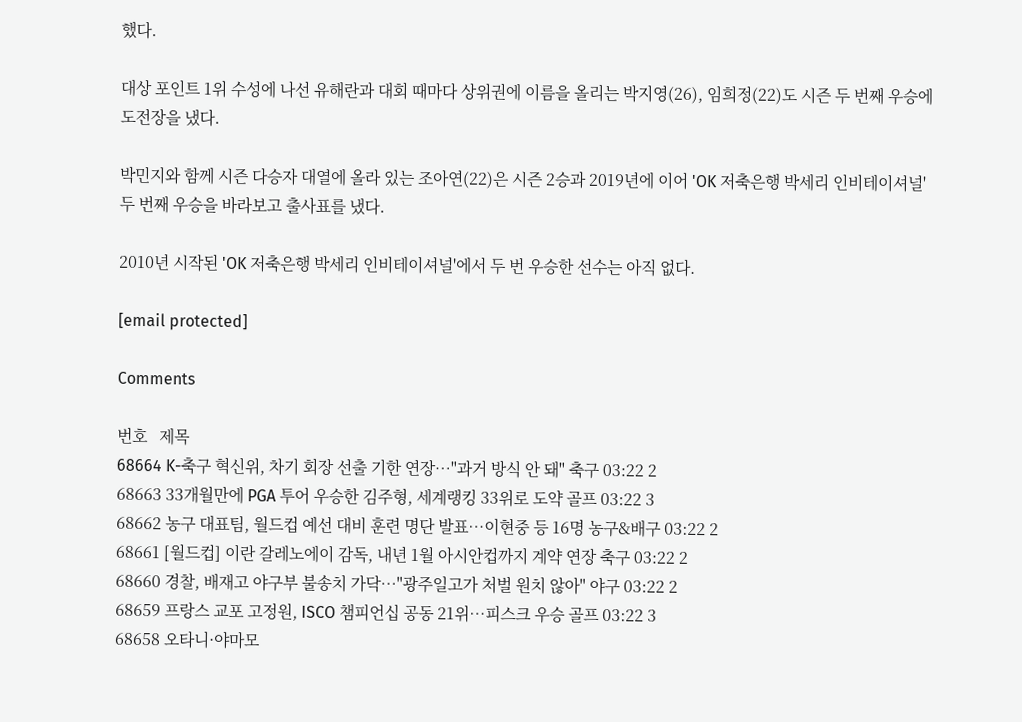했다.

대상 포인트 1위 수성에 나선 유해란과 대회 때마다 상위권에 이름을 올리는 박지영(26), 임희정(22)도 시즌 두 번째 우승에 도전장을 냈다.

박민지와 함께 시즌 다승자 대열에 올라 있는 조아연(22)은 시즌 2승과 2019년에 이어 'OK 저축은행 박세리 인비테이셔널' 두 번째 우승을 바라보고 출사표를 냈다.

2010년 시작된 'OK 저축은행 박세리 인비테이셔널'에서 두 번 우승한 선수는 아직 없다.

[email protected]

Comments

번호   제목
68664 K-축구 혁신위, 차기 회장 선출 기한 연장…"과거 방식 안 돼" 축구 03:22 2
68663 33개월만에 PGA 투어 우승한 김주형, 세계랭킹 33위로 도약 골프 03:22 3
68662 농구 대표팀, 월드컵 예선 대비 훈련 명단 발표…이현중 등 16명 농구&배구 03:22 2
68661 [월드컵] 이란 갈레노에이 감독, 내년 1월 아시안컵까지 계약 연장 축구 03:22 2
68660 경찰, 배재고 야구부 불송치 가닥…"광주일고가 처벌 원치 않아" 야구 03:22 2
68659 프랑스 교포 고정원, ISCO 챔피언십 공동 21위…피스크 우승 골프 03:22 3
68658 오타니·야마모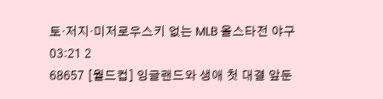토·저지·미저로우스키 없는 MLB 올스타전 야구 03:21 2
68657 [월드컵] 잉글랜드와 생애 첫 대결 앞둔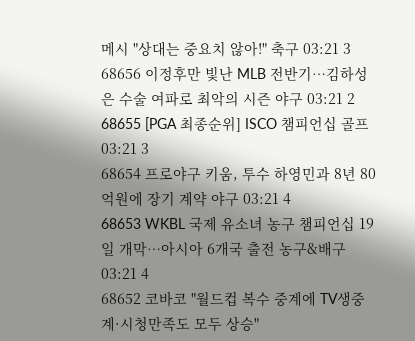메시 "상대는 중요치 않아!" 축구 03:21 3
68656 이정후만 빛난 MLB 전반기…김하성은 수술 여파로 최악의 시즌 야구 03:21 2
68655 [PGA 최종순위] ISCO 챔피언십 골프 03:21 3
68654 프로야구 키움, 투수 하영민과 8년 80억원에 장기 계약 야구 03:21 4
68653 WKBL 국제 유소녀 농구 챔피언십 19일 개막…아시아 6개국 출전 농구&배구 03:21 4
68652 코바코 "월드컵 복수 중계에 TV생중계·시청만족도 모두 상승"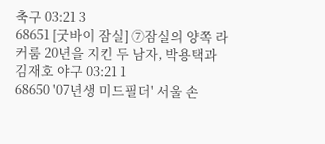축구 03:21 3
68651 [굿바이 잠실] ⑦잠실의 양쪽 라커룸 20년을 지킨 두 남자, 박용택과 김재호 야구 03:21 1
68650 '07년생 미드필더' 서울 손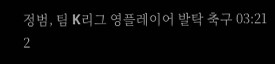정범, 팀 K리그 영플레이어 발탁 축구 03:21 2